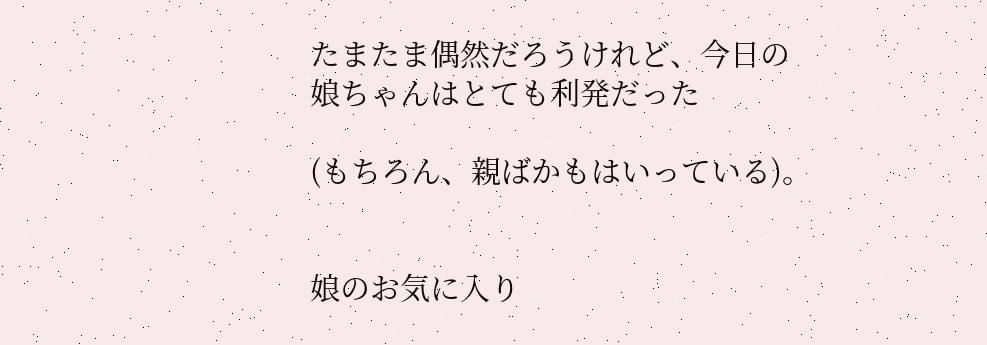たまたま偶然だろうけれど、今日の娘ちゃんはとても利発だった

(もちろん、親ばかもはいっている)。


娘のお気に入り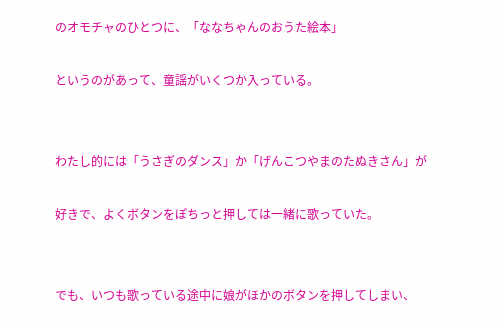のオモチャのひとつに、「ななちゃんのおうた絵本」

というのがあって、童謡がいくつか入っている。


わたし的には「うさぎのダンス」か「げんこつやまのたぬきさん」が

好きで、よくボタンをぽちっと押しては一緒に歌っていた。


でも、いつも歌っている途中に娘がほかのボタンを押してしまい、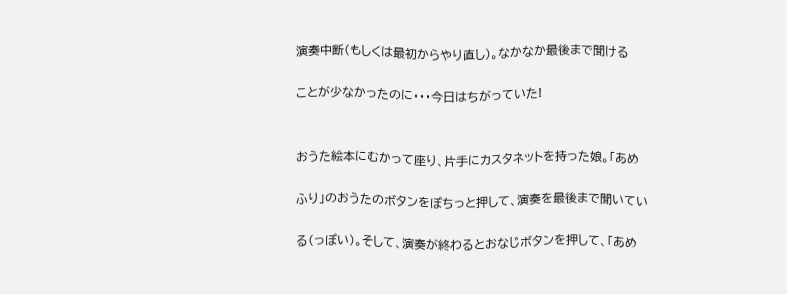演奏中断(もしくは最初からやり直し)。なかなか最後まで聞ける

ことが少なかったのに・・・今日はちがっていた!


おうた絵本にむかって座り、片手にカスタネットを持った娘。「あめ

ふり」のおうたのボタンをぽちっと押して、演奏を最後まで聞いてい

る(っぽい)。そして、演奏が終わるとおなじボタンを押して、「あめ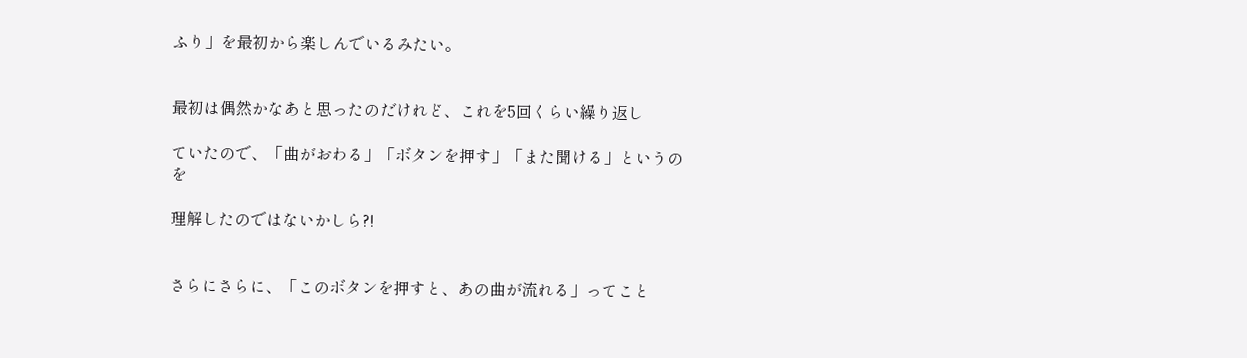ふり」を最初から楽しんでいるみたい。


最初は偶然かなあと思ったのだけれど、これを5回くらい繰り返し

ていたので、「曲がおわる」「ボタンを押す」「また聞ける」というのを

理解したのではないかしら?!


さらにさらに、「このボタンを押すと、あの曲が流れる」ってこと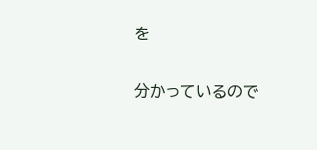を

分かっているので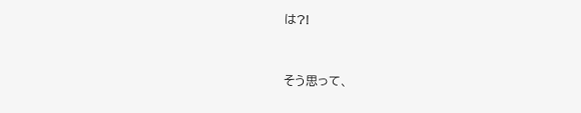は?!


そう思って、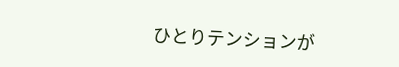ひとりテンションが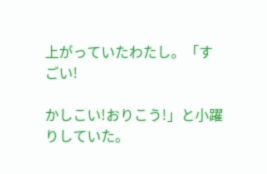上がっていたわたし。「すごい!

かしこい!おりこう!」と小躍りしていた。